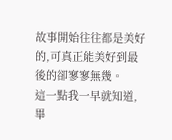故事開始往往都是美好的,可真正能美好到最後的卻寥寥無幾。
這一點我一早就知道,畢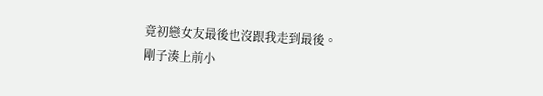竟初戀女友最後也沒跟我走到最後。
剛子湊上前小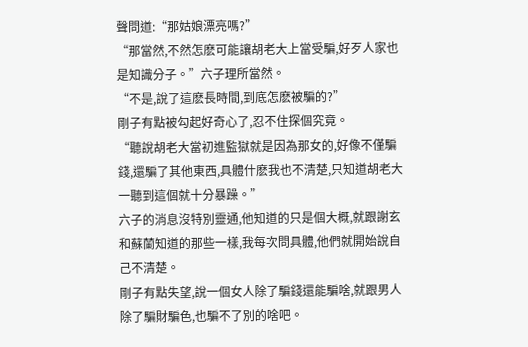聲問道:“那姑娘漂亮嗎?”
“那當然,不然怎麽可能讓胡老大上當受騙,好歹人家也是知識分子。”六子理所當然。
“不是,說了這麽長時間,到底怎麽被騙的?”
剛子有點被勾起好奇心了,忍不住探個究竟。
“聽說胡老大當初進監獄就是因為那女的,好像不僅騙錢,還騙了其他東西,具體什麽我也不清楚,只知道胡老大一聽到這個就十分暴躁。”
六子的消息沒特別靈通,他知道的只是個大概,就跟謝玄和蘇蘭知道的那些一樣,我每次問具體,他們就開始說自己不清楚。
剛子有點失望,說一個女人除了騙錢還能騙啥,就跟男人除了騙財騙色,也騙不了別的啥吧。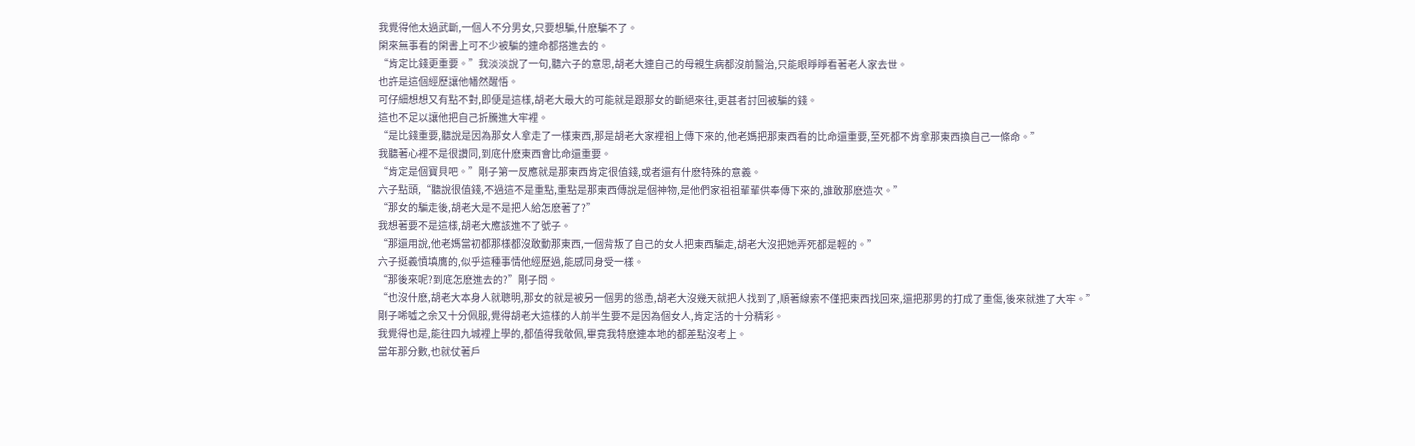我覺得他太過武斷,一個人不分男女,只要想騙,什麽騙不了。
閑來無事看的閑書上可不少被騙的連命都搭進去的。
“肯定比錢更重要。”我淡淡說了一句,聽六子的意思,胡老大連自己的母親生病都沒前醫治,只能眼睜睜看著老人家去世。
也許是這個經歷讓他幡然醒悟。
可仔細想想又有點不對,即便是這樣,胡老大最大的可能就是跟那女的斷絕來往,更甚者討回被騙的錢。
這也不足以讓他把自己折騰進大牢裡。
“是比錢重要,聽說是因為那女人拿走了一樣東西,那是胡老大家裡祖上傳下來的,他老媽把那東西看的比命還重要,至死都不肯拿那東西換自己一條命。”
我聽著心裡不是很讚同,到底什麽東西會比命還重要。
“肯定是個寶貝吧。”剛子第一反應就是那東西肯定很值錢,或者還有什麽特殊的意義。
六子點頭,“聽說很值錢,不過這不是重點,重點是那東西傳說是個神物,是他們家祖祖輩輩供奉傳下來的,誰敢那麽造次。”
“那女的騙走後,胡老大是不是把人給怎麽著了?”
我想著要不是這樣,胡老大應該進不了號子。
“那還用說,他老媽當初都那樣都沒敢動那東西,一個背叛了自己的女人把東西騙走,胡老大沒把她弄死都是輕的。”
六子挺義憤填膺的,似乎這種事情他經歷過,能感同身受一樣。
“那後來呢?到底怎麽進去的?”剛子問。
“也沒什麽,胡老大本身人就聰明,那女的就是被另一個男的慫恿,胡老大沒幾天就把人找到了,順著線索不僅把東西找回來,還把那男的打成了重傷,後來就進了大牢。”
剛子唏噓之余又十分佩服,覺得胡老大這樣的人前半生要不是因為個女人,肯定活的十分精彩。
我覺得也是,能往四九城裡上學的,都值得我敬佩,畢竟我特麽連本地的都差點沒考上。
當年那分數,也就仗著戶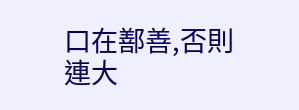口在鄯善,否則連大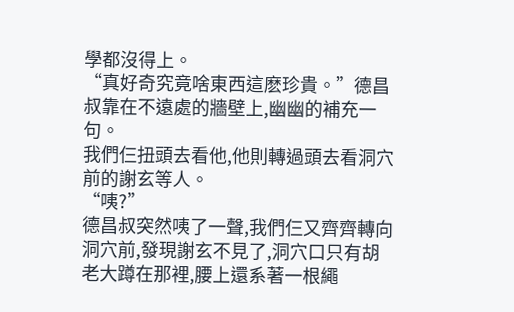學都沒得上。
“真好奇究竟啥東西這麽珍貴。”德昌叔靠在不遠處的牆壁上,幽幽的補充一句。
我們仨扭頭去看他,他則轉過頭去看洞穴前的謝玄等人。
“咦?”
德昌叔突然咦了一聲,我們仨又齊齊轉向洞穴前,發現謝玄不見了,洞穴口只有胡老大蹲在那裡,腰上還系著一根繩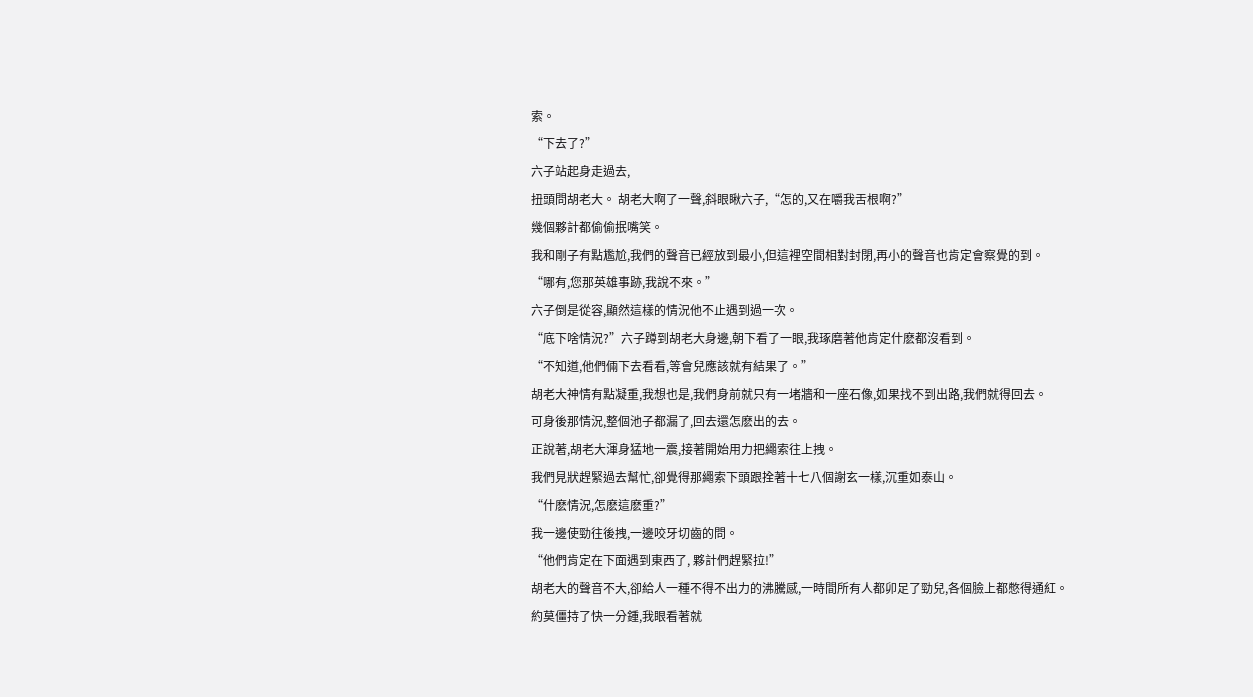索。
“下去了?”
六子站起身走過去,
扭頭問胡老大。 胡老大啊了一聲,斜眼瞅六子,“怎的,又在嚼我舌根啊?”
幾個夥計都偷偷抿嘴笑。
我和剛子有點尷尬,我們的聲音已經放到最小,但這裡空間相對封閉,再小的聲音也肯定會察覺的到。
“哪有,您那英雄事跡,我說不來。”
六子倒是從容,顯然這樣的情況他不止遇到過一次。
“底下啥情況?”六子蹲到胡老大身邊,朝下看了一眼,我琢磨著他肯定什麽都沒看到。
“不知道,他們倆下去看看,等會兒應該就有結果了。”
胡老大神情有點凝重,我想也是,我們身前就只有一堵牆和一座石像,如果找不到出路,我們就得回去。
可身後那情況,整個池子都漏了,回去還怎麽出的去。
正說著,胡老大渾身猛地一震,接著開始用力把繩索往上拽。
我們見狀趕緊過去幫忙,卻覺得那繩索下頭跟拴著十七八個謝玄一樣,沉重如泰山。
“什麽情況,怎麽這麽重?”
我一邊使勁往後拽,一邊咬牙切齒的問。
“他們肯定在下面遇到東西了, 夥計們趕緊拉!”
胡老大的聲音不大,卻給人一種不得不出力的沸騰感,一時間所有人都卯足了勁兒,各個臉上都憋得通紅。
約莫僵持了快一分鍾,我眼看著就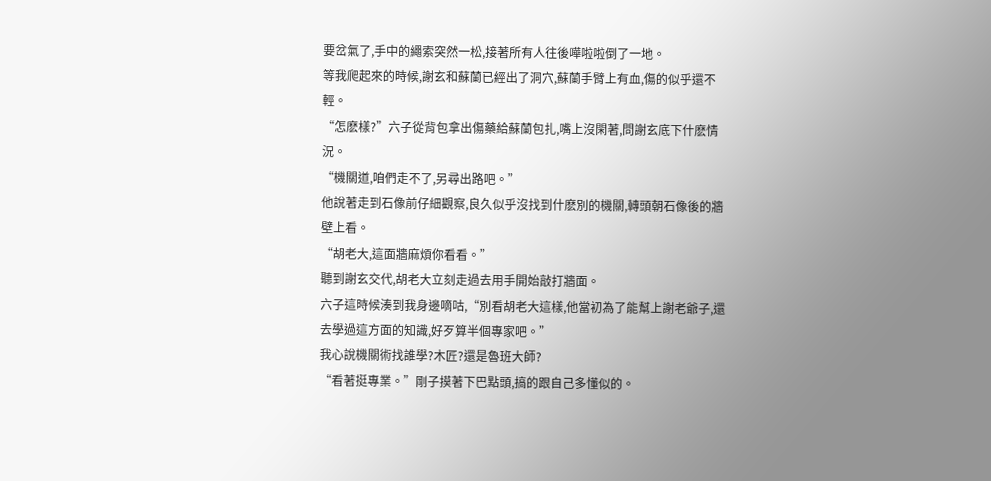要岔氣了,手中的繩索突然一松,接著所有人往後嘩啦啦倒了一地。
等我爬起來的時候,謝玄和蘇蘭已經出了洞穴,蘇蘭手臂上有血,傷的似乎還不輕。
“怎麽樣?”六子從背包拿出傷藥給蘇蘭包扎,嘴上沒閑著,問謝玄底下什麽情況。
“機關道,咱們走不了,另尋出路吧。”
他說著走到石像前仔細觀察,良久似乎沒找到什麽別的機關,轉頭朝石像後的牆壁上看。
“胡老大,這面牆麻煩你看看。”
聽到謝玄交代,胡老大立刻走過去用手開始敲打牆面。
六子這時候湊到我身邊嘀咕,“別看胡老大這樣,他當初為了能幫上謝老爺子,還去學過這方面的知識,好歹算半個專家吧。”
我心說機關術找誰學?木匠?還是魯班大師?
“看著挺專業。”剛子摸著下巴點頭,搞的跟自己多懂似的。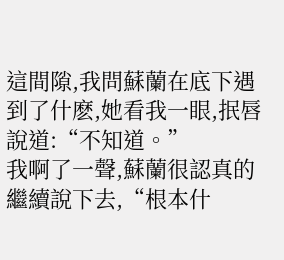這間隙,我問蘇蘭在底下遇到了什麽,她看我一眼,抿唇說道:“不知道。”
我啊了一聲,蘇蘭很認真的繼續說下去,“根本什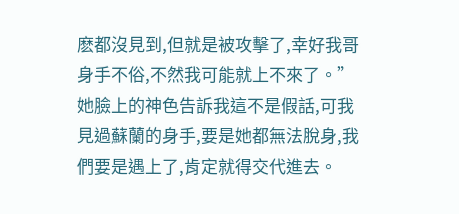麽都沒見到,但就是被攻擊了,幸好我哥身手不俗,不然我可能就上不來了。”
她臉上的神色告訴我這不是假話,可我見過蘇蘭的身手,要是她都無法脫身,我們要是遇上了,肯定就得交代進去。